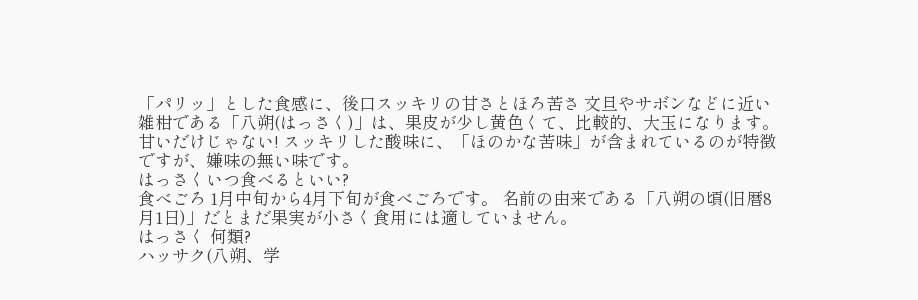「パリッ」とした食感に、後口スッキリの甘さとほろ苦さ 文旦やサボンなどに近い雑柑である「八朔(はっさく)」は、果皮が少し黄色くて、比較的、大玉になります。 甘いだけじゃない! スッキリした酸味に、「ほのかな苦味」が含まれているのが特徴ですが、嫌味の無い味です。
はっさくいつ食べるといい?
食べごろ 1月中旬から4月下旬が食べごろです。 名前の由来である「八朔の頃(旧暦8月1日)」だとまだ果実が小さく食用には適していません。
はっさく 何類?
ハッサク(八朔、学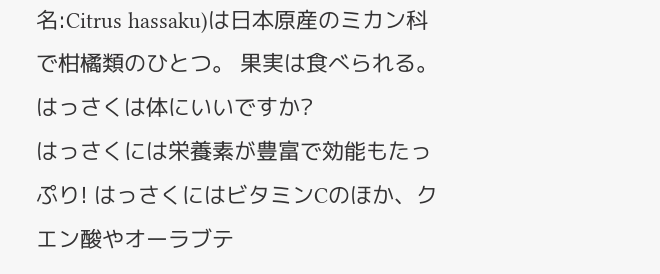名:Citrus hassaku)は日本原産のミカン科で柑橘類のひとつ。 果実は食べられる。
はっさくは体にいいですか?
はっさくには栄養素が豊富で効能もたっぷり! はっさくにはビタミンCのほか、クエン酸やオーラブテ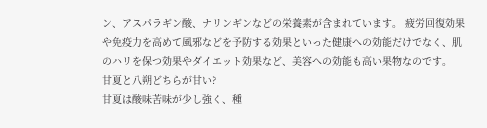ン、アスパラギン酸、ナリンギンなどの栄養素が含まれています。 疲労回復効果や免疫力を高めて風邪などを予防する効果といった健康への効能だけでなく、肌のハリを保つ効果やダイエット効果など、美容への効能も高い果物なのです。
甘夏と八朔どちらが甘い?
甘夏は酸味苦味が少し強く、種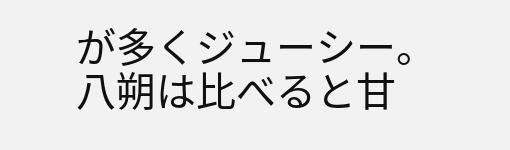が多くジューシー。 八朔は比べると甘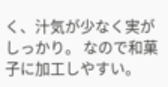く、汁気が少なく実がしっかり。 なので和菓子に加工しやすい。